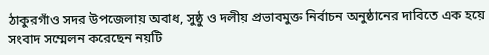ঠাকুরগাঁও সদর উপজেলায় অবাধ, সুষ্ঠু ও দলীয় প্রভাবমুক্ত নির্বাচন অনুষ্ঠানের দাবিতে এক হয়ে সংবাদ সম্মেলন করেছেন নয়টি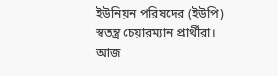ইউনিয়ন পরিষদের (ইউপি) স্বতন্ত্র চেয়ারম্যান প্রার্থীরা। আজ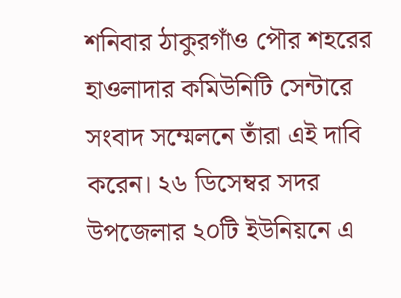শনিবার ঠাকুরগাঁও পৌর শহরের হাওলাদার কমিউনিটি সেন্টারে সংবাদ সম্মেলনে তাঁরা এই দাবি করেন। ২৬ ডিসেম্বর সদর উপজেলার ২০টি ইউনিয়নে এ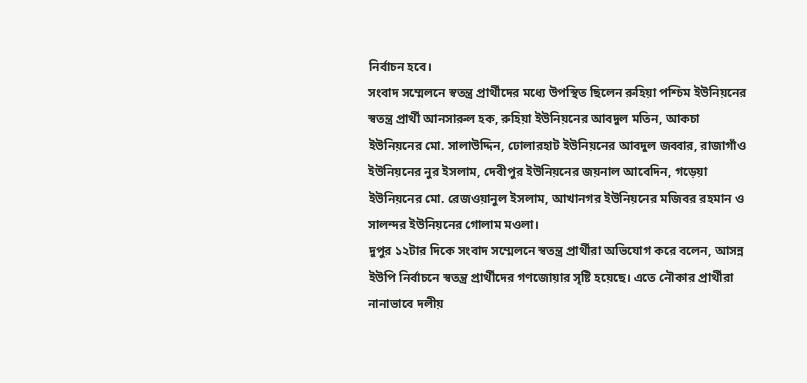নির্বাচন হবে।
সংবাদ সম্মেলনে স্বতন্ত্র প্রার্থীদের মধ্যে উপস্থিত ছিলেন রুহিয়া পশ্চিম ইউনিয়নের স্বতন্ত্র প্রার্থী আনসারুল হক, রুহিয়া ইউনিয়নের আবদুল মতিন, আকচা ইউনিয়নের মো. সালাউদ্দিন, ঢোলারহাট ইউনিয়নের আবদুল জব্বার, রাজাগাঁও ইউনিয়নের নুর ইসলাম, দেবীপুর ইউনিয়নের জয়নাল আবেদিন, গড়েয়া ইউনিয়নের মো. রেজওয়ানুল ইসলাম, আখানগর ইউনিয়নের মজিবর রহমান ও সালন্দর ইউনিয়নের গোলাম মওলা।
দুপুর ১২টার দিকে সংবাদ সম্মেলনে স্বতন্ত্র প্রার্থীরা অভিযোগ করে বলেন, আসন্ন ইউপি নির্বাচনে স্বতন্ত্র প্রার্থীদের গণজোয়ার সৃষ্টি হয়েছে। এতে নৌকার প্রার্থীরা নানাভাবে দলীয়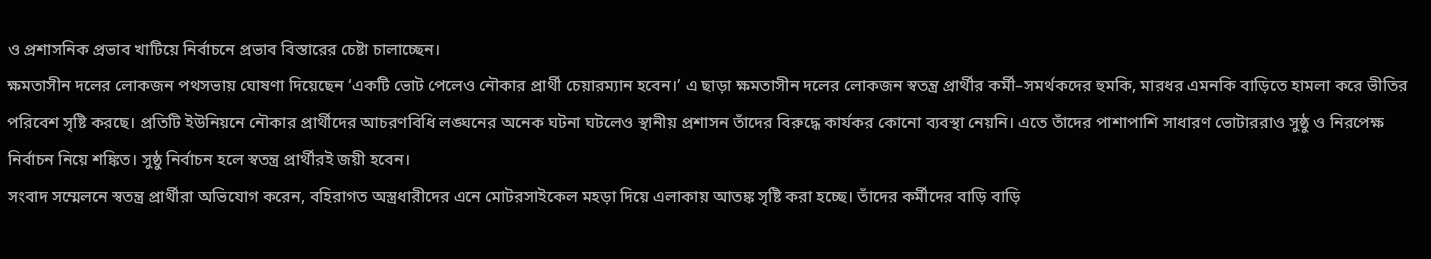ও প্রশাসনিক প্রভাব খাটিয়ে নির্বাচনে প্রভাব বিস্তারের চেষ্টা চালাচ্ছেন।
ক্ষমতাসীন দলের লোকজন পথসভায় ঘোষণা দিয়েছেন ‘একটি ভোট পেলেও নৌকার প্রার্থী চেয়ারম্যান হবেন।’ এ ছাড়া ক্ষমতাসীন দলের লোকজন স্বতন্ত্র প্রার্থীর কর্মী–সমর্থকদের হুমকি, মারধর এমনকি বাড়িতে হামলা করে ভীতির পরিবেশ সৃষ্টি করছে। প্রতিটি ইউনিয়নে নৌকার প্রার্থীদের আচরণবিধি লঙ্ঘনের অনেক ঘটনা ঘটলেও স্থানীয় প্রশাসন তাঁদের বিরুদ্ধে কার্যকর কোনো ব্যবস্থা নেয়নি। এতে তাঁদের পাশাপাশি সাধারণ ভোটাররাও সুষ্ঠু ও নিরপেক্ষ নির্বাচন নিয়ে শঙ্কিত। সুষ্ঠু নির্বাচন হলে স্বতন্ত্র প্রার্থীরই জয়ী হবেন।
সংবাদ সম্মেলনে স্বতন্ত্র প্রার্থীরা অভিযোগ করেন, বহিরাগত অস্ত্রধারীদের এনে মোটরসাইকেল মহড়া দিয়ে এলাকায় আতঙ্ক সৃষ্টি করা হচ্ছে। তাঁদের কর্মীদের বাড়ি বাড়ি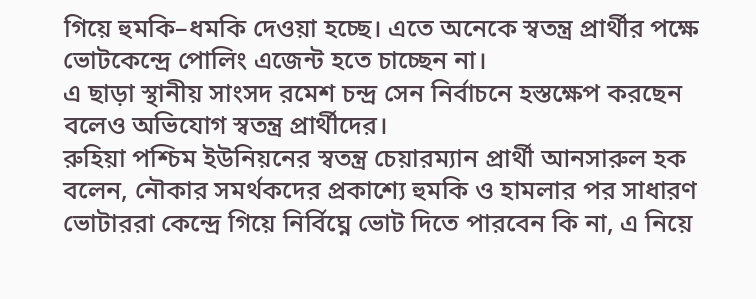গিয়ে হুমকি–ধমকি দেওয়া হচ্ছে। এতে অনেকে স্বতন্ত্র প্রার্থীর পক্ষে ভোটকেন্দ্রে পোলিং এজেন্ট হতে চাচ্ছেন না।
এ ছাড়া স্থানীয় সাংসদ রমেশ চন্দ্র সেন নির্বাচনে হস্তক্ষেপ করছেন বলেও অভিযোগ স্বতন্ত্র প্রার্থীদের।
রুহিয়া পশ্চিম ইউনিয়নের স্বতন্ত্র চেয়ারম্যান প্রার্থী আনসারুল হক বলেন, নৌকার সমর্থকদের প্রকাশ্যে হুমকি ও হামলার পর সাধারণ ভোটাররা কেন্দ্রে গিয়ে নির্বিঘ্নে ভোট দিতে পারবেন কি না, এ নিয়ে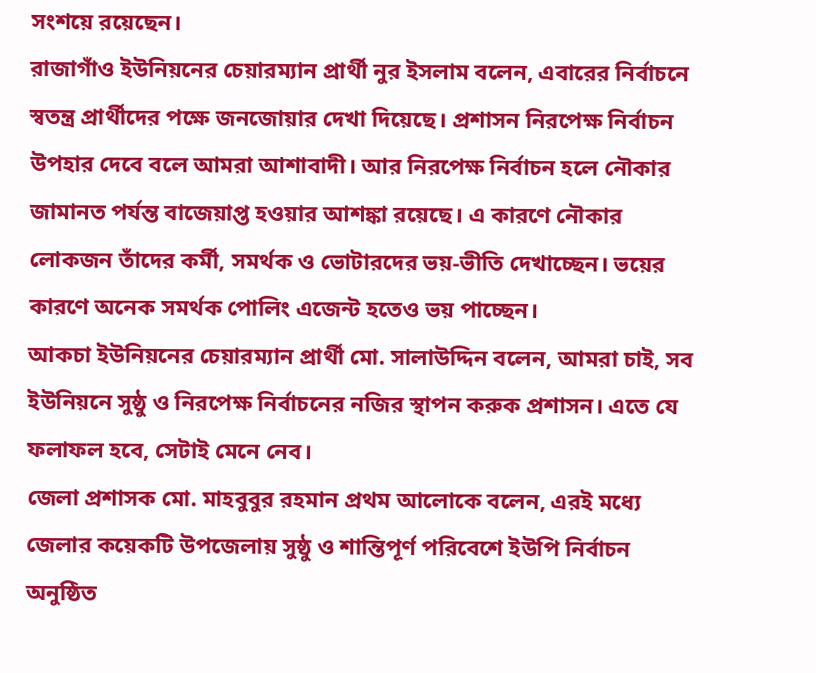সংশয়ে রয়েছেন।
রাজাগাঁও ইউনিয়নের চেয়ারম্যান প্রার্থী নুর ইসলাম বলেন, এবারের নির্বাচনে স্বতন্ত্র প্রার্থীদের পক্ষে জনজোয়ার দেখা দিয়েছে। প্রশাসন নিরপেক্ষ নির্বাচন উপহার দেবে বলে আমরা আশাবাদী। আর নিরপেক্ষ নির্বাচন হলে নৌকার জামানত পর্যন্ত বাজেয়াপ্ত হওয়ার আশঙ্কা রয়েছে। এ কারণে নৌকার লোকজন তাঁদের কর্মী, সমর্থক ও ভোটারদের ভয়-ভীতি দেখাচ্ছেন। ভয়ের কারণে অনেক সমর্থক পোলিং এজেন্ট হতেও ভয় পাচ্ছেন।
আকচা ইউনিয়নের চেয়ারম্যান প্রার্থী মো. সালাউদ্দিন বলেন, আমরা চাই, সব ইউনিয়নে সুষ্ঠু ও নিরপেক্ষ নির্বাচনের নজির স্থাপন করুক প্রশাসন। এতে যে ফলাফল হবে, সেটাই মেনে নেব।
জেলা প্রশাসক মো. মাহবুবুর রহমান প্রথম আলোকে বলেন, এরই মধ্যে জেলার কয়েকটি উপজেলায় সুষ্ঠু ও শান্তিপূর্ণ পরিবেশে ইউপি নির্বাচন অনুষ্ঠিত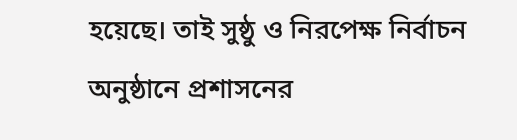হয়েছে। তাই সুষ্ঠু ও নিরপেক্ষ নির্বাচন অনুষ্ঠানে প্রশাসনের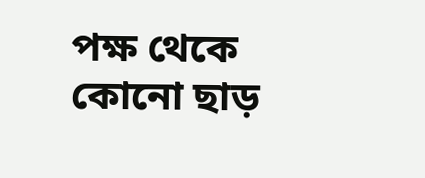পক্ষ থেকে কোনো ছাড়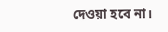দেওয়া হবে না।